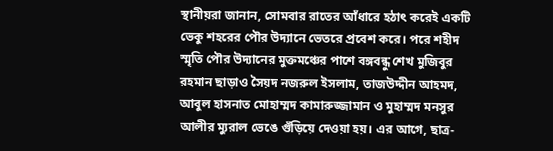স্থানীয়রা জানান, সোমবার রাতের আঁধারে হঠাৎ করেই একটি ভেকু শহরের পৌর উদ্যানে ভেতরে প্রবেশ করে। পরে শহীদ স্মৃতি পৌর উদ্যানের মুক্তমঞ্চের পাশে বঙ্গবন্ধু শেখ মুজিবুর রহমান ছাড়াও সৈয়দ নজরুল ইসলাম, তাজউদ্দীন আহমদ, আবুল হাসনাত মোহাম্মদ কামারুজ্জামান ও মুহাম্মদ মনসুর আলীর ম্যুরাল ভেঙে গুঁড়িয়ে দেওয়া হয়। এর আগে, ছাত্র-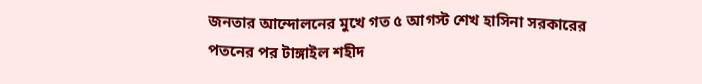জনতার আন্দোলনের মুখে গত ৫ আগস্ট শেখ হাসিনা সরকারের পতনের পর টাঙ্গাইল শহীদ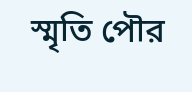স্মৃতি পৌর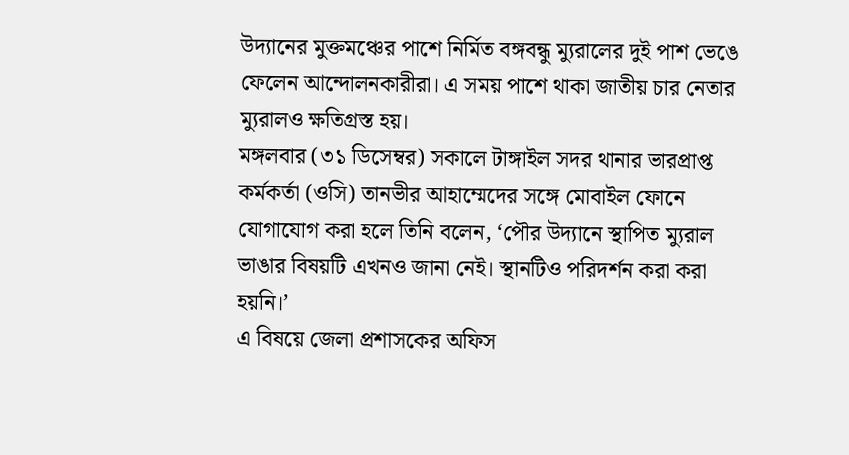উদ্যানের মুক্তমঞ্চের পাশে নির্মিত বঙ্গবন্ধু ম্যুরালের দুই পাশ ভেঙে ফেলেন আন্দোলনকারীরা। এ সময় পাশে থাকা জাতীয় চার নেতার ম্যুরালও ক্ষতিগ্রস্ত হয়।
মঙ্গলবার (৩১ ডিসেম্বর) সকালে টাঙ্গাইল সদর থানার ভারপ্রাপ্ত কর্মকর্তা (ওসি) তানভীর আহাম্মেদের সঙ্গে মোবাইল ফোনে যোগাযোগ করা হলে তিনি বলেন, ‘পৌর উদ্যানে স্থাপিত ম্যুরাল ভাঙার বিষয়টি এখনও জানা নেই। স্থানটিও পরিদর্শন করা করা হয়নি।’
এ বিষয়ে জেলা প্রশাসকের অফিস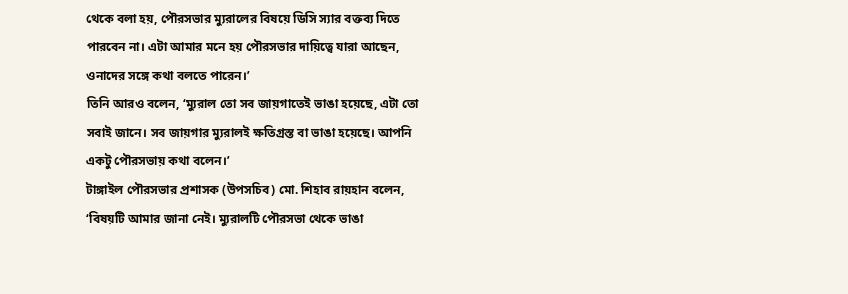থেকে বলা হয়, পৌরসভার ম্যুরালের বিষয়ে ডিসি স্যার বক্তব্য দিতে পারবেন না। এটা আমার মনে হয় পৌরসভার দায়িত্বে যারা আছেন, ওনাদের সঙ্গে কথা বলতে পারেন।’
তিনি আরও বলেন, ‘ম্যুরাল তো সব জায়গাতেই ভাঙা হয়েছে, এটা তো সবাই জানে। সব জায়গার ম্যুরালই ক্ষতিগ্রস্ত বা ভাঙা হয়েছে। আপনি একটু পৌরসভায় কথা বলেন।’
টাঙ্গাইল পৌরসভার প্রশাসক (উপসচিব) মো. শিহাব রায়হান বলেন, ‘বিষয়টি আমার জানা নেই। ম্যুরালটি পৌরসভা থেকে ভাঙা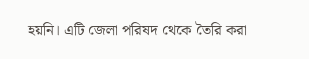হয়নি। এটি জেলা পরিষদ থেকে তৈরি করা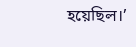হয়েছিল।’